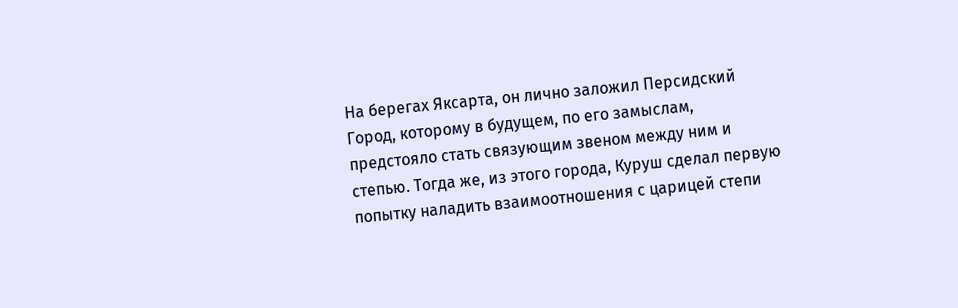На берегах Яксарта, он лично заложил Персидский Город, которому в будущем, по его замыслам, предстояло стать связующим звеном между ним и степью. Тогда же, из этого города, Куруш сделал первую попытку наладить взаимоотношения с царицей степи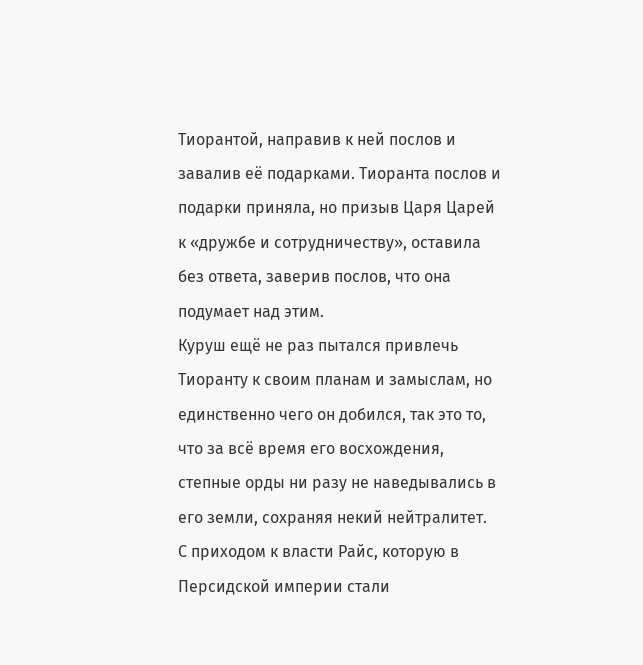Тиорантой, направив к ней послов и завалив её подарками. Тиоранта послов и подарки приняла, но призыв Царя Царей к «дружбе и сотрудничеству», оставила без ответа, заверив послов, что она подумает над этим.
Куруш ещё не раз пытался привлечь Тиоранту к своим планам и замыслам, но единственно чего он добился, так это то, что за всё время его восхождения, степные орды ни разу не наведывались в его земли, сохраняя некий нейтралитет.
С приходом к власти Райс, которую в Персидской империи стали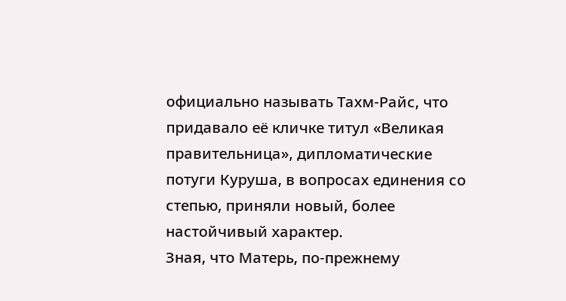официально называть Тахм-Райс, что придавало её кличке титул «Великая правительница», дипломатические потуги Куруша, в вопросах единения со степью, приняли новый, более настойчивый характер.
Зная, что Матерь, по-прежнему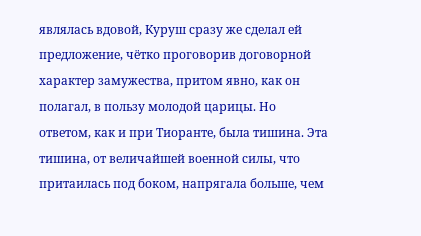являлась вдовой, Куруш сразу же сделал ей предложение, чётко проговорив договорной характер замужества, притом явно, как он полагал, в пользу молодой царицы. Но ответом, как и при Тиоранте, была тишина. Эта тишина, от величайшей военной силы, что притаилась под боком, напрягала больше, чем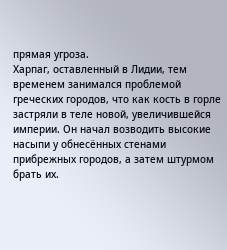прямая угроза.
Харпаг, оставленный в Лидии, тем временем занимался проблемой греческих городов, что как кость в горле застряли в теле новой, увеличившейся империи. Он начал возводить высокие насыпи у обнесённых стенами прибрежных городов, а затем штурмом брать их.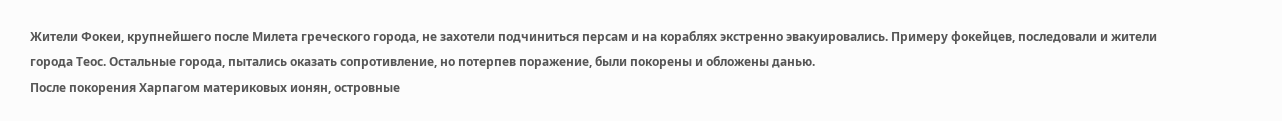Жители Фокеи, крупнейшего после Милета греческого города, не захотели подчиниться персам и на кораблях экстренно эвакуировались. Примеру фокейцев, последовали и жители города Теос. Остальные города, пытались оказать сопротивление, но потерпев поражение, были покорены и обложены данью.
После покорения Харпагом материковых ионян, островные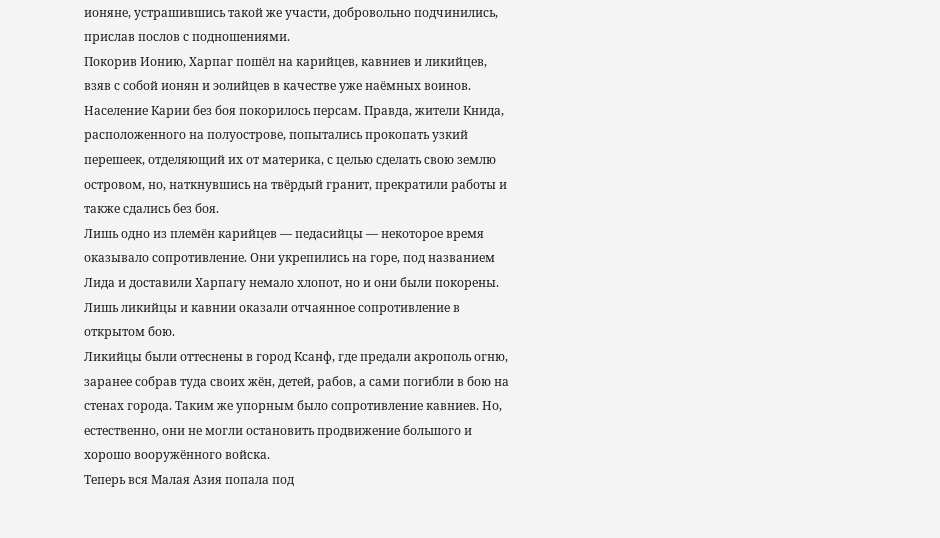ионяне, устрашившись такой же участи, добровольно подчинились, прислав послов с подношениями.
Покорив Ионию, Харпаг пошёл на карийцев, кавниев и ликийцев, взяв с собой ионян и эолийцев в качестве уже наёмных воинов. Население Карии без боя покорилось персам. Правда, жители Книда, расположенного на полуострове, попытались прокопать узкий перешеек, отделяющий их от материка, с целью сделать свою землю островом, но, наткнувшись на твёрдый гранит, прекратили работы и также сдались без боя.
Лишь одно из племён карийцев — педасийцы — некоторое время оказывало сопротивление. Они укрепились на горе, под названием Лида и доставили Харпагу немало хлопот, но и они были покорены. Лишь ликийцы и кавнии оказали отчаянное сопротивление в открытом бою.
Ликийцы были оттеснены в город Ксанф, где предали акрополь огню, заранее собрав туда своих жён, детей, рабов, а сами погибли в бою на стенах города. Таким же упорным было сопротивление кавниев. Но, естественно, они не могли остановить продвижение большого и хорошо вооружённого войска.
Теперь вся Малая Азия попала под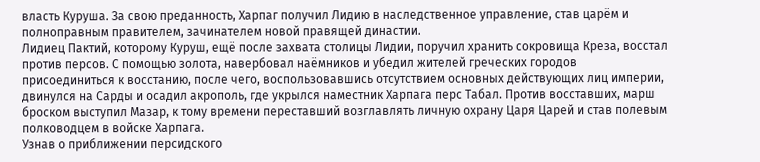власть Куруша. За свою преданность, Харпаг получил Лидию в наследственное управление, став царём и полноправным правителем, зачинателем новой правящей династии.
Лидиец Пактий, которому Куруш, ещё после захвата столицы Лидии, поручил хранить сокровища Креза, восстал против персов. С помощью золота, навербовал наёмников и убедил жителей греческих городов присоединиться к восстанию, после чего, воспользовавшись отсутствием основных действующих лиц империи, двинулся на Сарды и осадил акрополь, где укрылся наместник Харпага перс Табал. Против восставших, марш броском выступил Мазар, к тому времени переставший возглавлять личную охрану Царя Царей и став полевым полководцем в войске Харпага.
Узнав о приближении персидского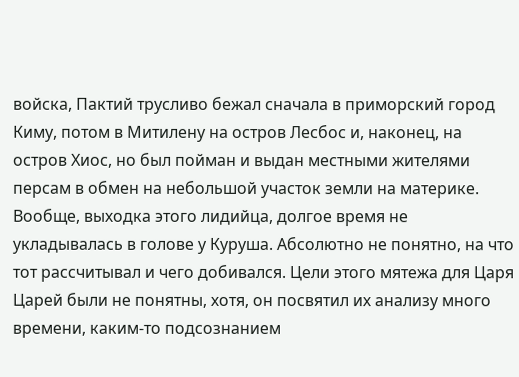войска, Пактий трусливо бежал сначала в приморский город Киму, потом в Митилену на остров Лесбос и, наконец, на остров Хиос, но был пойман и выдан местными жителями персам в обмен на небольшой участок земли на материке.
Вообще, выходка этого лидийца, долгое время не укладывалась в голове у Куруша. Абсолютно не понятно, на что тот рассчитывал и чего добивался. Цели этого мятежа для Царя Царей были не понятны, хотя, он посвятил их анализу много времени, каким-то подсознанием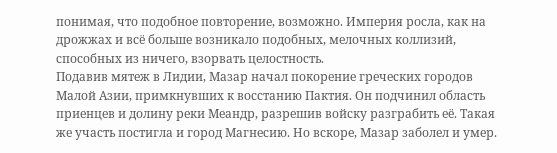понимая, что подобное повторение, возможно. Империя росла, как на дрожжах и всё больше возникало подобных, мелочных коллизий, способных из ничего, взорвать целостность.
Подавив мятеж в Лидии, Мазар начал покорение греческих городов Малой Азии, примкнувших к восстанию Пактия. Он подчинил область приенцев и долину реки Меандр, разрешив войску разграбить её. Такая же участь постигла и город Магнесию. Но вскоре, Мазар заболел и умер.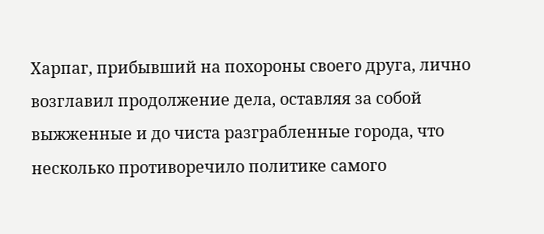Харпаг, прибывший на похороны своего друга, лично возглавил продолжение дела, оставляя за собой выжженные и до чиста разграбленные города, что несколько противоречило политике самого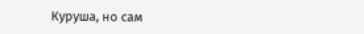Куруша, но сам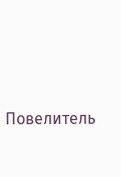Повелитель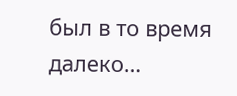был в то время далеко…